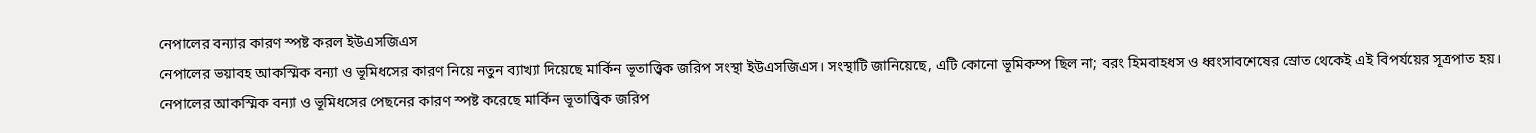নেপালের বন্যার কারণ স্পষ্ট করল ইউএসজিএস
নেপালের ভয়াবহ আকস্মিক বন্যা ও ভূমিধসের কারণ নিয়ে নতুন ব্যাখ্যা দিয়েছে মার্কিন ভূতাত্ত্বিক জরিপ সংস্থা ইউএসজিএস। সংস্থাটি জানিয়েছে, এটি কোনো ভূমিকম্প ছিল না; বরং হিমবাহধস ও ধ্বংসাবশেষের স্রোত থেকেই এই বিপর্যয়ের সূত্রপাত হয়।
নেপালের আকস্মিক বন্যা ও ভূমিধসের পেছনের কারণ স্পষ্ট করেছে মার্কিন ভূতাত্ত্বিক জরিপ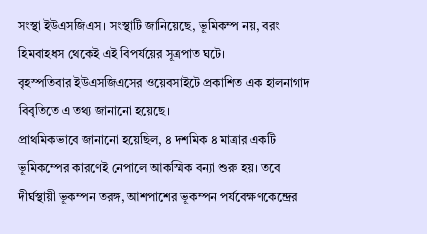সংস্থা ইউএসজিএস। সংস্থাটি জানিয়েছে, ভূমিকম্প নয়, বরং হিমবাহধস থেকেই এই বিপর্যয়ের সূত্রপাত ঘটে।
বৃহস্পতিবার ইউএসজিএসের ওয়েবসাইটে প্রকাশিত এক হালনাগাদ বিবৃতিতে এ তথ্য জানানো হয়েছে।
প্রাথমিকভাবে জানানো হয়েছিল, ৪ দশমিক ৪ মাত্রার একটি ভূমিকম্পের কারণেই নেপালে আকস্মিক বন্যা শুরু হয়। তবে দীর্ঘস্থায়ী ভূকম্পন তরঙ্গ, আশপাশের ভূকম্পন পর্যবেক্ষণকেন্দ্রের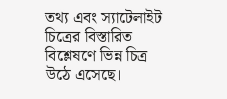তথ্য এবং স্যাটেলাইট চিত্রের বিস্তারিত বিশ্লেষণে ভিন্ন চিত্র উঠে এসেছে।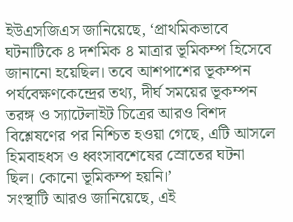ইউএসজিএস জানিয়েছে, ‘প্রাথমিকভাবে ঘটনাটিকে ৪ দশমিক ৪ মাত্রার ভূমিকম্প হিসেবে জানানো হয়েছিল। তবে আশপাশের ভূকম্পন পর্যবেক্ষণকেন্দ্রের তথ্য, দীর্ঘ সময়ের ভূকম্পন তরঙ্গ ও স্যাটেলাইট চিত্রের আরও বিশদ বিশ্লেষণের পর নিশ্চিত হওয়া গেছে, এটি আসলে হিমবাহধস ও ধ্বংসাবশেষের স্রোতের ঘটনা ছিল। কোনো ভূমিকম্প হয়নি।’
সংস্থাটি আরও জানিয়েছে, এই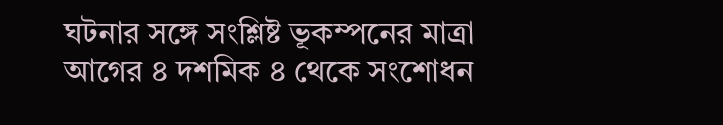ঘটনার সঙ্গে সংশ্লিষ্ট ভূকম্পনের মাত্রা আগের ৪ দশমিক ৪ থেকে সংশোধন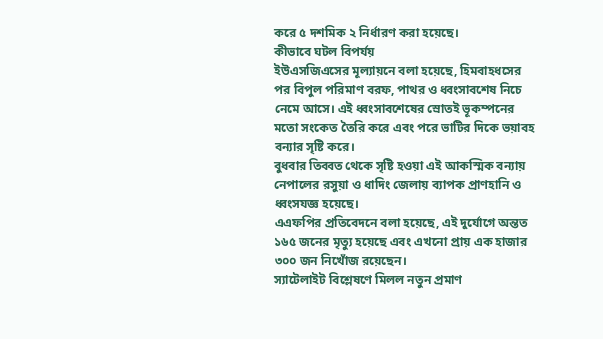করে ৫ দশমিক ২ নির্ধারণ করা হয়েছে।
কীভাবে ঘটল বিপর্যয়
ইউএসজিএসের মূল্যায়নে বলা হয়েছে, হিমবাহধসের পর বিপুল পরিমাণ বরফ, পাথর ও ধ্বংসাবশেষ নিচে নেমে আসে। এই ধ্বংসাবশেষের স্রোতই ভূকম্পনের মতো সংকেত তৈরি করে এবং পরে ভাটির দিকে ভয়াবহ বন্যার সৃষ্টি করে।
বুধবার তিব্বত থেকে সৃষ্টি হওয়া এই আকস্মিক বন্যায় নেপালের রসুয়া ও ধাদিং জেলায় ব্যাপক প্রাণহানি ও ধ্বংসযজ্ঞ হয়েছে।
এএফপির প্রতিবেদনে বলা হয়েছে, এই দুর্যোগে অন্তত ১৬৫ জনের মৃত্যু হয়েছে এবং এখনো প্রায় এক হাজার ৩০০ জন নিখোঁজ রয়েছেন।
স্যাটেলাইট বিশ্লেষণে মিলল নতুন প্রমাণ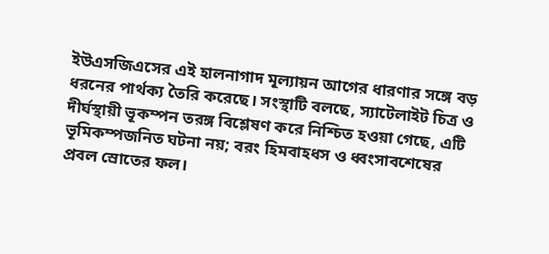ইউএসজিএসের এই হালনাগাদ মূল্যায়ন আগের ধারণার সঙ্গে বড় ধরনের পার্থক্য তৈরি করেছে। সংস্থাটি বলছে, স্যাটেলাইট চিত্র ও দীর্ঘস্থায়ী ভূকম্পন তরঙ্গ বিশ্লেষণ করে নিশ্চিত হওয়া গেছে, এটি ভূমিকম্পজনিত ঘটনা নয়; বরং হিমবাহধস ও ধ্বংসাবশেষের প্রবল স্রোতের ফল।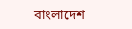বাংলাদেশ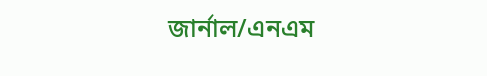জার্নাল/এনএম